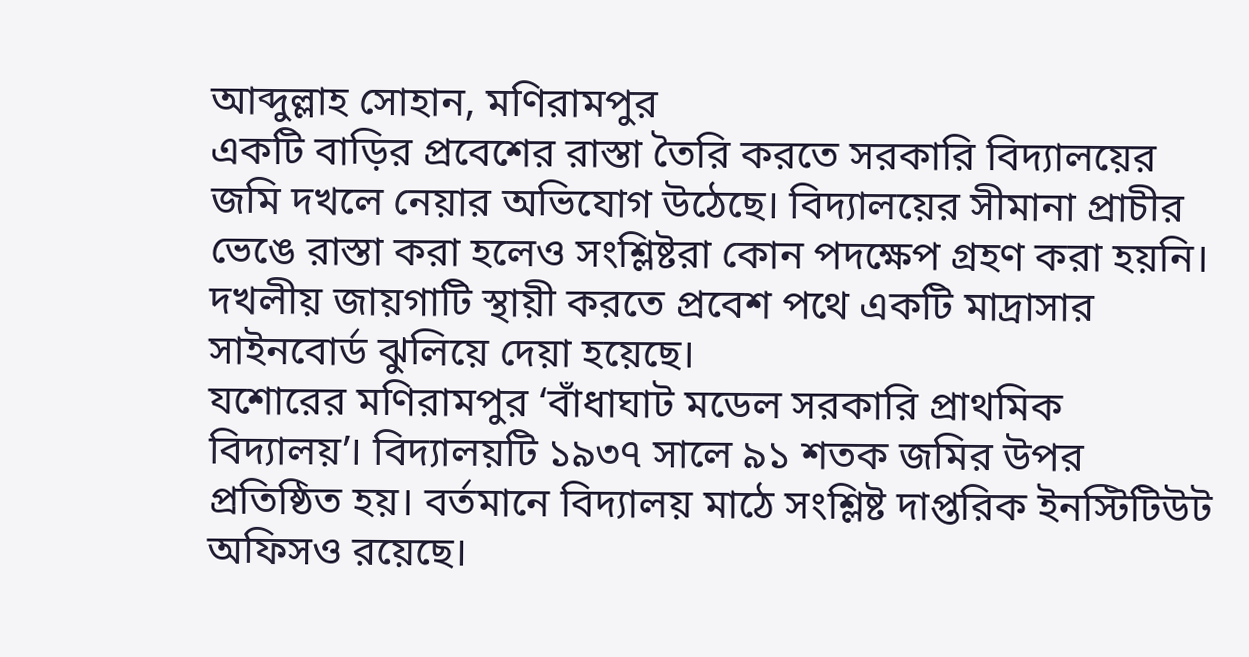আব্দুল্লাহ সোহান, মণিরামপুর
একটি বাড়ির প্রবেশের রাস্তা তৈরি করতে সরকারি বিদ্যালয়ের জমি দখলে নেয়ার অভিযোগ উঠেছে। বিদ্যালয়ের সীমানা প্রাচীর ভেঙে রাস্তা করা হলেও সংশ্লিষ্টরা কোন পদক্ষেপ গ্রহণ করা হয়নি। দখলীয় জায়গাটি স্থায়ী করতে প্রবেশ পথে একটি মাদ্রাসার সাইনবোর্ড ঝুলিয়ে দেয়া হয়েছে।
যশোরের মণিরামপুর ‘বাঁধাঘাট মডেল সরকারি প্রাথমিক বিদ্যালয়’। বিদ্যালয়টি ১৯৩৭ সালে ৯১ শতক জমির উপর প্রতিষ্ঠিত হয়। বর্তমানে বিদ্যালয় মাঠে সংশ্লিষ্ট দাপ্তরিক ইনস্টিটিউট অফিসও রয়েছে।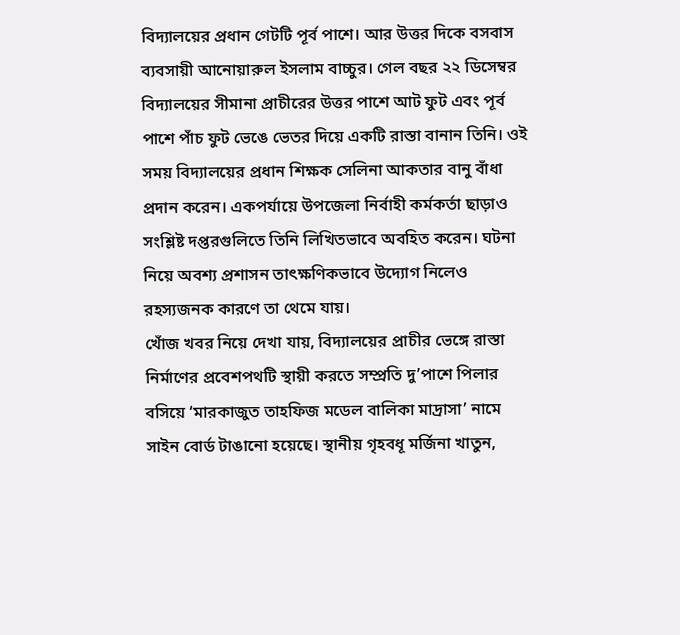বিদ্যালয়ের প্রধান গেটটি পূর্ব পাশে। আর উত্তর দিকে বসবাস ব্যবসায়ী আনোয়ারুল ইসলাম বাচ্চুর। গেল বছর ২২ ডিসেম্বর বিদ্যালয়ের সীমানা প্রাচীরের উত্তর পাশে আট ফুট এবং পূর্ব পাশে পাঁচ ফুট ভেঙে ভেতর দিয়ে একটি রাস্তা বানান তিনি। ওই সময় বিদ্যালয়ের প্রধান শিক্ষক সেলিনা আকতার বানু বাঁধা প্রদান করেন। একপর্যায়ে উপজেলা নির্বাহী কর্মকর্তা ছাড়াও সংশ্লিষ্ট দপ্তরগুলিতে তিনি লিখিতভাবে অবহিত করেন। ঘটনা নিয়ে অবশ্য প্রশাসন তাৎক্ষণিকভাবে উদ্যোগ নিলেও রহস্যজনক কারণে তা থেমে যায়।
খোঁজ খবর নিয়ে দেখা যায়, বিদ্যালয়ের প্রাচীর ভেঙ্গে রাস্তা নির্মাণের প্রবেশপথটি স্থায়ী করতে সম্প্রতি দু’পাশে পিলার বসিয়ে ‘মারকাজুত তাহফিজ মডেল বালিকা মাদ্রাসা’ নামে সাইন বোর্ড টাঙানো হয়েছে। স্থানীয় গৃহবধূ মর্জিনা খাতুন,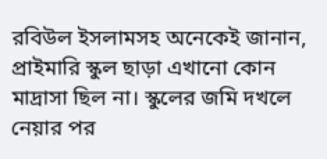রবিউল ইসলামসহ অনেকেই জানান, প্রাইমারি স্কুল ছাড়া এখানো কোন মাদ্রাসা ছিল না। স্কুলের জমি দখলে নেয়ার পর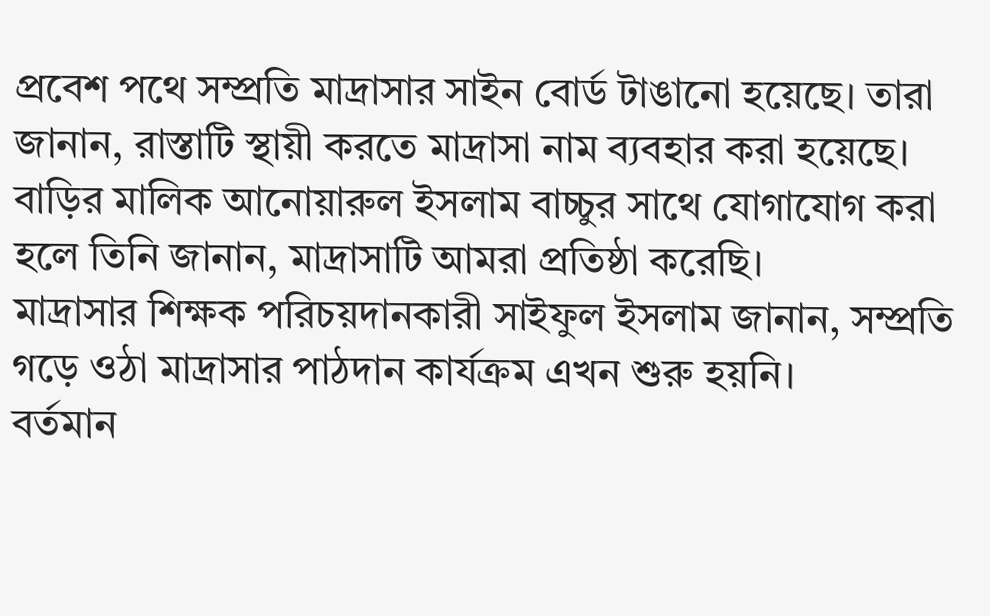প্রবেশ পথে সম্প্রতি মাদ্রাসার সাইন বোর্ড টাঙানো হয়েছে। তারা জানান, রাস্তাটি স্থায়ী করতে মাদ্রাসা নাম ব্যবহার করা হয়েছে। বাড়ির মালিক আনোয়ারুল ইসলাম বাচ্চুর সাথে যোগাযোগ করা হলে তিনি জানান, মাদ্রাসাটি আমরা প্রতিষ্ঠা করেছি।
মাদ্রাসার শিক্ষক পরিচয়দানকারী সাইফুল ইসলাম জানান, সম্প্রতি গড়ে ওঠা মাদ্রাসার পাঠদান কার্যক্রম এখন শুরু হয়নি।
বর্তমান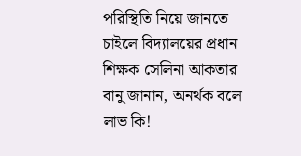পরিস্থিতি নিয়ে জানতে চাইলে বিদ্যালয়ের প্রধান শিক্ষক সেলিনা আকতার বানু জানান, অনর্থক বলে লাভ কি!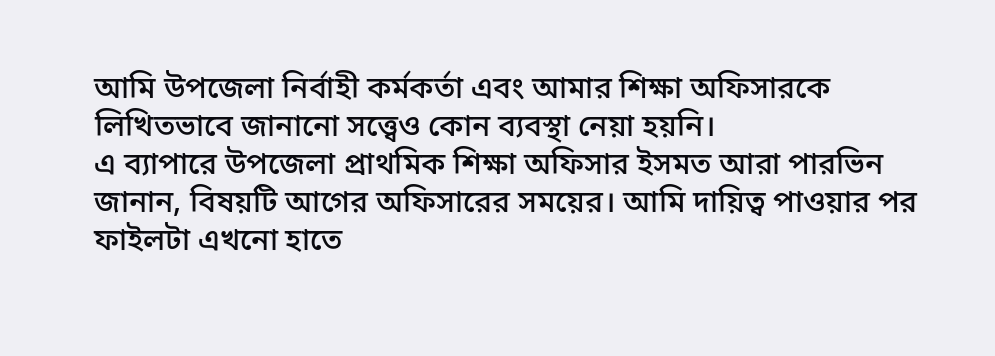আমি উপজেলা নির্বাহী কর্মকর্তা এবং আমার শিক্ষা অফিসারকে লিখিতভাবে জানানো সত্ত্বেও কোন ব্যবস্থা নেয়া হয়নি।
এ ব্যাপারে উপজেলা প্রাথমিক শিক্ষা অফিসার ইসমত আরা পারভিন জানান, বিষয়টি আগের অফিসারের সময়ের। আমি দায়িত্ব পাওয়ার পর ফাইলটা এখনো হাতে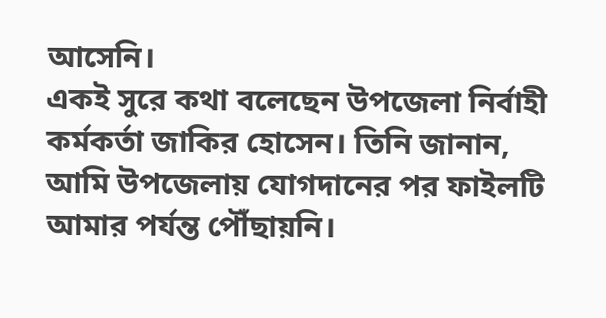আসেনি।
একই সুরে কথা বলেছেন উপজেলা নির্বাহী কর্মকর্তা জাকির হোসেন। তিনি জানান, আমি উপজেলায় যোগদানের পর ফাইলটি আমার পর্যন্ত পৌঁছায়নি।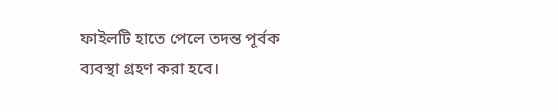ফাইলটি হাতে পেলে তদন্ত পূর্বক ব্যবস্থা গ্রহণ করা হবে।